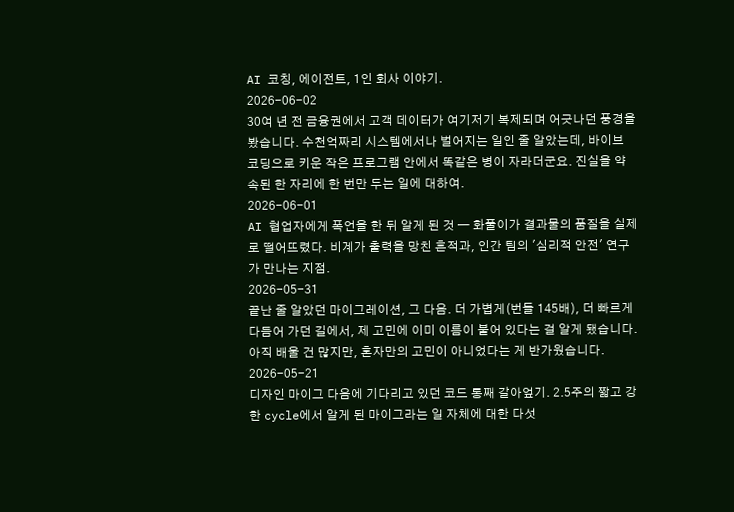AI 코칭, 에이전트, 1인 회사 이야기.
2026-06-02
30여 년 전 금융권에서 고객 데이터가 여기저기 복제되며 어긋나던 풍경을 봤습니다. 수천억짜리 시스템에서나 벌어지는 일인 줄 알았는데, 바이브 코딩으로 키운 작은 프로그램 안에서 똑같은 병이 자라더군요. 진실을 약속된 한 자리에 한 번만 두는 일에 대하여.
2026-06-01
AI 협업자에게 폭언을 한 뒤 알게 된 것 — 화풀이가 결과물의 품질을 실제로 떨어뜨렸다. 비계가 출력을 망친 흔적과, 인간 팀의 '심리적 안전' 연구가 만나는 지점.
2026-05-31
끝난 줄 알았던 마이그레이션, 그 다음. 더 가볍게(번들 145배), 더 빠르게 다듬어 가던 길에서, 제 고민에 이미 이름이 붙어 있다는 걸 알게 됐습니다. 아직 배울 건 많지만, 혼자만의 고민이 아니었다는 게 반가웠습니다.
2026-05-21
디자인 마이그 다음에 기다리고 있던 코드 통째 갈아엎기. 2.5주의 짧고 강한 cycle에서 알게 된 마이그라는 일 자체에 대한 다섯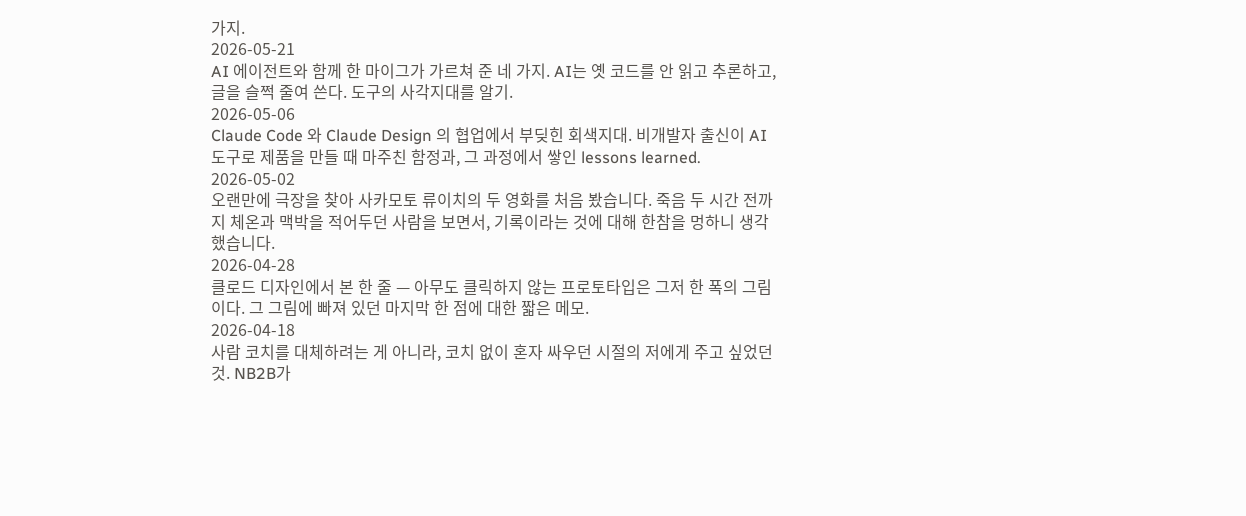가지.
2026-05-21
AI 에이전트와 함께 한 마이그가 가르쳐 준 네 가지. AI는 옛 코드를 안 읽고 추론하고, 글을 슬쩍 줄여 쓴다. 도구의 사각지대를 알기.
2026-05-06
Claude Code 와 Claude Design 의 협업에서 부딪힌 회색지대. 비개발자 출신이 AI 도구로 제품을 만들 때 마주친 함정과, 그 과정에서 쌓인 lessons learned.
2026-05-02
오랜만에 극장을 찾아 사카모토 류이치의 두 영화를 처음 봤습니다. 죽음 두 시간 전까지 체온과 맥박을 적어두던 사람을 보면서, 기록이라는 것에 대해 한참을 멍하니 생각했습니다.
2026-04-28
클로드 디자인에서 본 한 줄 — 아무도 클릭하지 않는 프로토타입은 그저 한 폭의 그림이다. 그 그림에 빠져 있던 마지막 한 점에 대한 짧은 메모.
2026-04-18
사람 코치를 대체하려는 게 아니라, 코치 없이 혼자 싸우던 시절의 저에게 주고 싶었던 것. NB2B가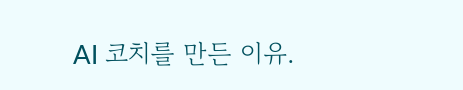AI 코치를 만든 이유.